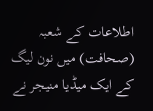اطلاعات کے شعبہ (صحافت) میں نون لیگ کے ایک میڈیا منیجر نے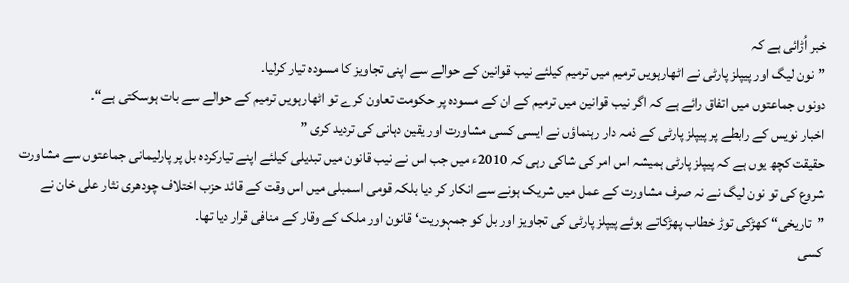خبر اُڑائی ہے کہ
”نون لیگ اور پیپلز پارٹی نے اٹھارہویں ترمیم میں ترمیم کیلئے نیب قوانین کے حوالے سے اپنی تجاویز کا مسودہ تیار کرلیا۔
دونوں جماعتوں میں اتفاق رائے ہے کہ اگر نیب قوانین میں ترمیم کے ان کے مسودہ پر حکومت تعاون کرے تو اٹھارہویں ترمیم کے حوالے سے بات ہوسکتی ہے“۔
اخبار نویس کے رابطے پر پیپلز پارٹی کے ذمہ دار رہنماؤں نے ایسی کسی مشاورت اور یقین دہانی کی تردید کری ”
حقیقت کچھ یوں ہے کہ پیپلز پارٹی ہمیشہ اس امر کی شاکی رہی کہ 2010ء میں جب اس نے نیب قانون میں تبدیلی کیلئے اپنے تیارکردہ بل پر پارلیمانی جماعتوں سے مشاورت شروع کی تو نون لیگ نے نہ صرف مشاورت کے عمل میں شریک ہونے سے انکار کر دیا بلکہ قومی اسمبلی میں اس وقت کے قائد حزب اختلاف چودھری نثار علی خان نے ”تاریخی“ کھڑکی توڑ خطاب پھڑکاتے ہوئے پیپلز پارٹی کی تجاویز اور بل کو جمہوریت‘ قانون اور ملک کے وقار کے منافی قرار دیا تھا۔
کسی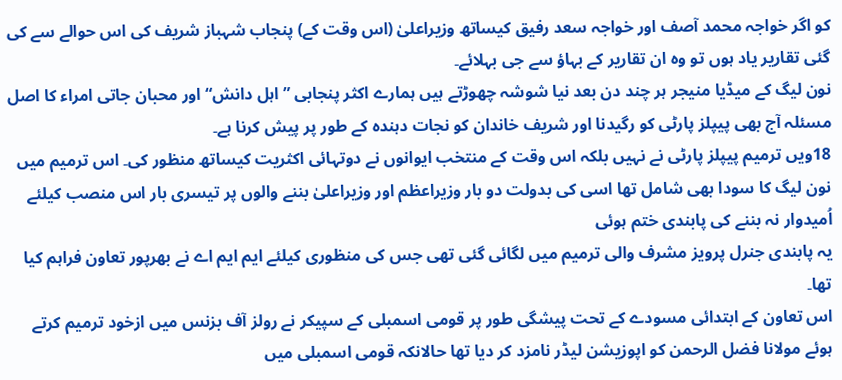کو اگر خواجہ محمد آصف اور خواجہ سعد رفیق کیساتھ وزیراعلیٰ (اس وقت کے) پنجاب شہباز شریف کی اس حوالے سے کی گئی تقاریر یاد ہوں تو وہ ان تقاریر کے بہاؤ سے جی بہلائے۔
نون لیگ کے میڈیا منیجر ہر چند دن بعد نیا شوشہ چھوڑتے ہیں ہمارے اکثر پنجابی ”اہل دانش“ اور محبان جاتی امراء کا اصل مسئلہ آج بھی پیپلز پارٹی کو رگیدنا اور شریف خاندان کو نجات دہندہ کے طور پر پیش کرنا ہے۔
18ویں ترمیم پیپلز پارٹی نے نہیں بلکہ اس وقت کے منتخب ایوانوں نے دوتہائی اکثریت کیساتھ منظور کی۔ اس ترمیم میں نون لیگ کا سودا بھی شامل تھا اسی کی بدولت دو بار وزیراعظم اور وزیراعلیٰ بننے والوں پر تیسری بار اس منصب کیلئے اُمیدوار نہ بننے کی پابندی ختم ہوئی
یہ پابندی جنرل پرویز مشرف والی ترمیم میں لگائی گئی تھی جس کی منظوری کیلئے ایم ایم اے نے بھرپور تعاون فراہم کیا تھا۔
اس تعاون کے ابتدائی مسودے کے تحت پیشگی طور پر قومی اسمبلی کے سپیکر نے رولز آف بزنس میں ازخود ترمیم کرتے ہوئے مولانا فضل الرحمن کو اپوزیشن لیڈر نامزد کر دیا تھا حالانکہ قومی اسمبلی میں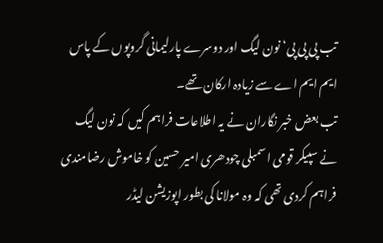تب پی پی پی‘ نون لیگ اور دوسرے پارلیمانی گروپوں کے پاس ایم ایم اے سے زیادہ ارکان تھے۔
تب بعض خبر نگاران نے یہ اطلاعات فراہم کیں کہ نون لیگ نے سپیکر قومی اسمبلی چودھری امیر حسین کو خاموش رضامندی فراہم کردی تھی کہ وہ مولانا کی بطور اپوزیشن لیڈر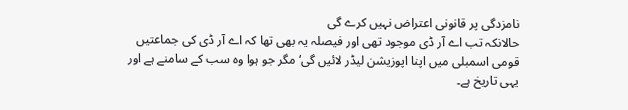نامزدگی پر قانونی اعتراض نہیں کرے گی
حالانکہ تب اے آر ڈی موجود تھی اور فیصلہ یہ بھی تھا کہ اے آر ڈی کی جماعتیں قومی اسمبلی میں اپنا اپوزیشن لیڈر لائیں گی‘ مگر جو ہوا وہ سب کے سامنے ہے اور یہی تاریخ ہے۔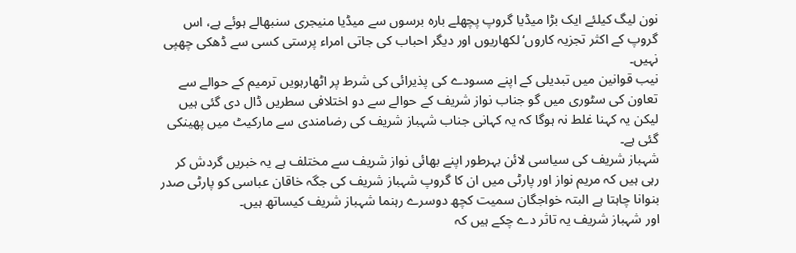نون لیگ کیلئے ایک بڑا میڈیا گروپ پچھلے بارہ برسوں سے میڈیا منیجری سنبھالے ہوئے ہے، اس گروپ کے اکثر تجزیہ کاروں‘ لکھاریوں اور دیگر احباب کی جاتی امراء پرستی کسی سے ڈھکی چھپی نہیں۔
نیب قوانین میں تبدیلی کے اپنے مسودے کی پذیرائی کی شرط پر اٹھارہویں ترمیم کے حوالے سے تعاون کی سٹوری میں گو جناب نواز شریف کے حوالے سے دو اختلافی سطریں ڈال دی گئی ہیں لیکن یہ کہنا غلط نہ ہوگا کہ یہ کہانی جناب شہباز شریف کی رضامندی سے مارکیٹ میں پھینکی گئی ہے۔
شہباز شریف کی سیاسی لائن بہرطور اپنے بھائی نواز شریف سے مختلف ہے یہ خبریں گردش کر رہی ہیں کہ مریم نواز اور پارٹی میں ان کا گروپ شہباز شریف کی جگہ خاقان عباسی کو پارٹی صدر بنوانا چاہتا ہے البتہ خواجگان سمیت کچھ دوسرے رہنما شہباز شریف کیساتھ ہیں۔
اور شہباز شریف یہ تاثر دے چکے ہیں کہ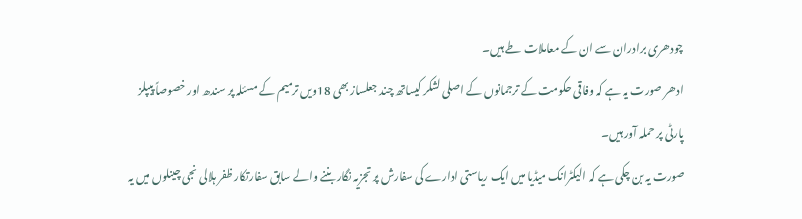چودھری برادران سے ان کے معاملات طے ہیں۔
ادھر صورت یہ ہے کہ وفاقی حکومت کے ترجمانوں کے اصلی لشکر کیساتھ چند جعلساز بھی 18ویں ترمیم کے مسئلہ پر سندھ اور خصوصاً پیپلز پارٹی پر حملہ آور ہیں۔
صورت یہ بن چکی ہے کہ الیکٹرانک میڈیا میں ایک ریاستی ادارے کی سفارش پر تجزیہ نگار بننے والے سابق سفارتکار ظفر ہلالی نجی چینلوں میں یہ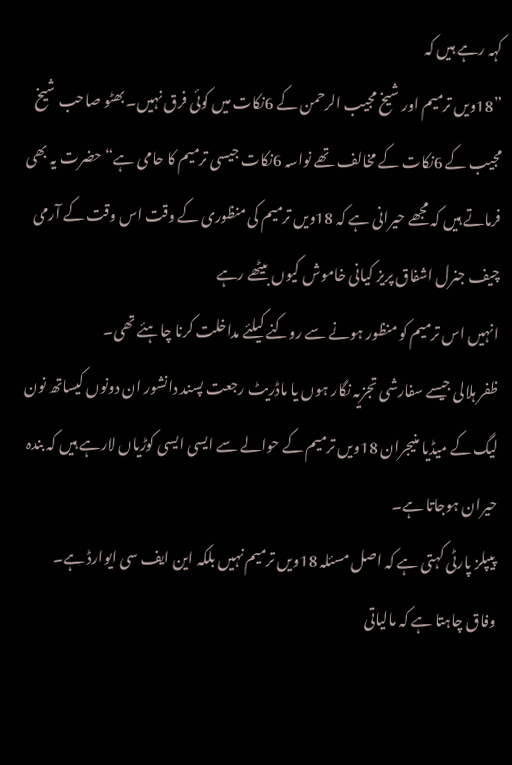کہہ رہے ہیں کہ
”18ویں ترمیم اور شیخ مجیب الرحمن کے 6نکات میں کوئی فرق نہیں۔ بھٹو صاحب شیخ مجیب کے 6نکات کے مخالف تھے نواسہ 6نکات جیسی ترمیم کا حامی ہے“ حضرت یہ بھی فرماتے ہیں کہ مجھے حیرانی ہے کہ 18ویں ترمیم کی منظوری کے وقت اس وقت کے آرمی چیف جنرل اشفاق پریز کیانی خاموش کیوں بیٹھے رہے
انہیں اس ترمیم کو منظور ہونے سے روکنے کیلئے مداخلت کرنا چاہئے تھی۔
ظفر ہلالی جیسے سفارشی تجزیہ نگار ہوں یا ماڈریٹ رجعت پسند دانشور ان دونوں کیساتھ نون لیگ کے میڈیا منیجران 18ویں ترمیم کے حوالے سے ایسی ایسی کوڑیاں لارہے ہیں کہ بندہ حیران ہوجاتا ہے۔
پیپلز پارٹی کہتی ہے کہ اصل مسئلہ 18ویں ترمیم نہیں بلکہ این ایف سی ایوارڈ ہے۔
وفاق چاہتا ہے کہ مالیاتی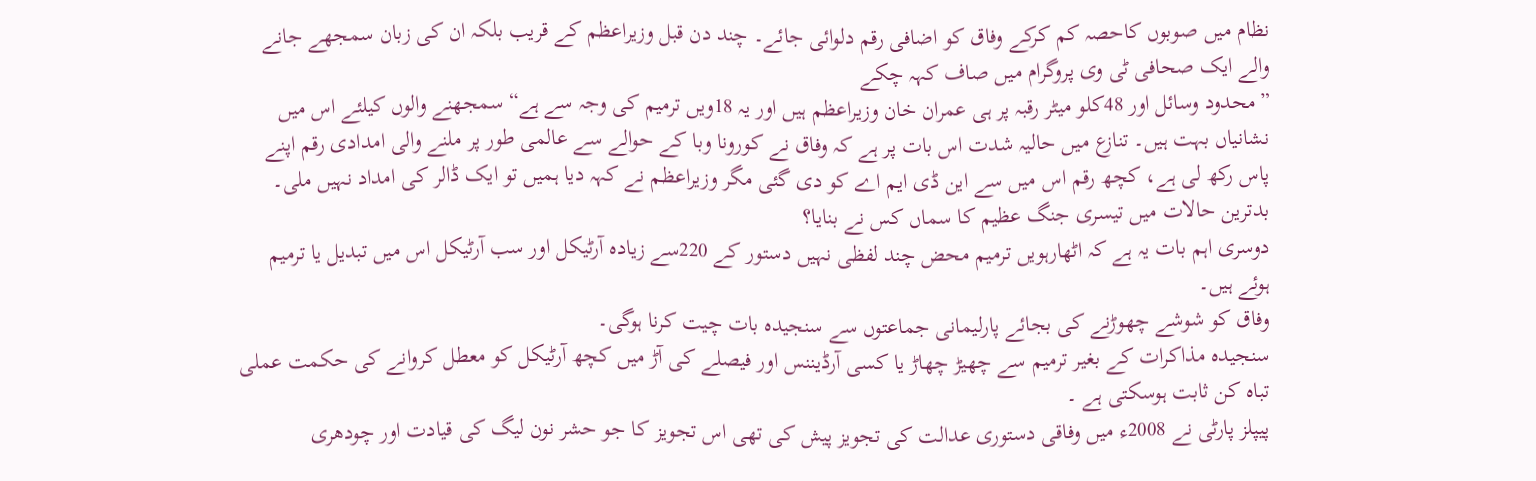نظام میں صوبوں کاحصہ کم کرکے وفاق کو اضافی رقم دلوائی جائے۔ چند دن قبل وزیراعظم کے قریب بلکہ ان کی زبان سمجھے جانے والے ایک صحافی ٹی وی پروگرام میں صاف کہہ چکے
”محدود وسائل اور 48کلو میٹر رقبہ پر ہی عمران خان وزیراعظم ہیں اور یہ 18ویں ترمیم کی وجہ سے ہے“ سمجھنے والوں کیلئے اس میں نشانیاں بہت ہیں۔ تنازع میں حالیہ شدت اس بات پر ہے کہ وفاق نے کورونا وبا کے حوالے سے عالمی طور پر ملنے والی امدادی رقم اپنے پاس رکھ لی ہے، کچھ رقم اس میں سے این ڈی ایم اے کو دی گئی مگر وزیراعظم نے کہہ دیا ہمیں تو ایک ڈالر کی امداد نہیں ملی۔
بدترین حالات میں تیسری جنگ عظیم کا سماں کس نے بنایا؟
دوسری اہم بات یہ ہے کہ اٹھارہویں ترمیم محض چند لفظی نہیں دستور کے 220سے زیادہ آرٹیکل اور سب آرٹیکل اس میں تبدیل یا ترمیم ہوئے ہیں۔
وفاق کو شوشے چھوڑنے کی بجائے پارلیمانی جماعتوں سے سنجیدہ بات چیت کرنا ہوگی۔
سنجیدہ مذاکرات کے بغیر ترمیم سے چھیڑ چھاڑ یا کسی آرڈیننس اور فیصلے کی آڑ میں کچھ آرٹیکل کو معطل کروانے کی حکمت عملی تباہ کن ثابت ہوسکتی ہے ۔
پیپلز پارٹی نے 2008ء میں وفاقی دستوری عدالت کی تجویز پیش کی تھی اس تجویز کا جو حشر نون لیگ کی قیادت اور چودھری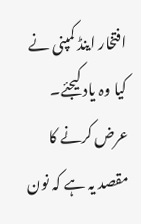افتخار اینڈ کمپنی نے کیا وہ یاد کیجئے۔
عرض کرنے کا مقصد یہ ہے کہ نون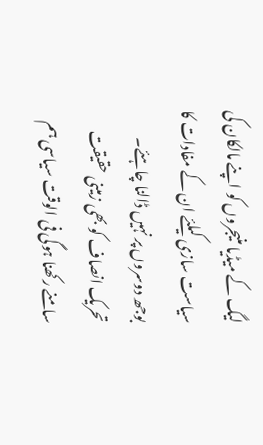لیگ کے میڈیا منیجروں کو اپنے مالکان کی سیاست سازی کیلئے ان کے مفادات کا بوجھ دوسروں پر نہیں ڈالنا چاہئے۔
تحریک انصاف کو بھی زمینی حقیقت سامنے رکھنا ہوگی فی الوقت سیاسی ہم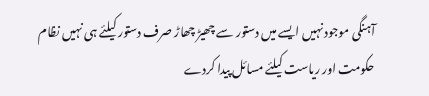آہنگی موجود نہیں ایسے میں دستور سے چھیڑ چھاڑ صرف دستور کیلئے ہی نہیں نظام حکومت اور ریاست کیلئے مسائل پیدا کردے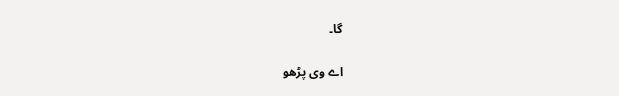گا۔

اے وی پڑھو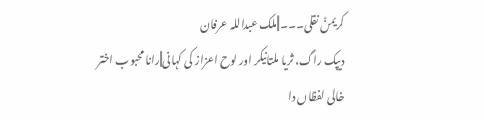کریمݨ نقلی۔۔۔||ملک عبداللہ عرفان
دیپک راگ، ثریا ملتانیکر اور لوح اعزاز کی کہانی||رانا محبوب اختر
خالی لفظاں دا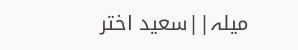میلہ||سعید اختر